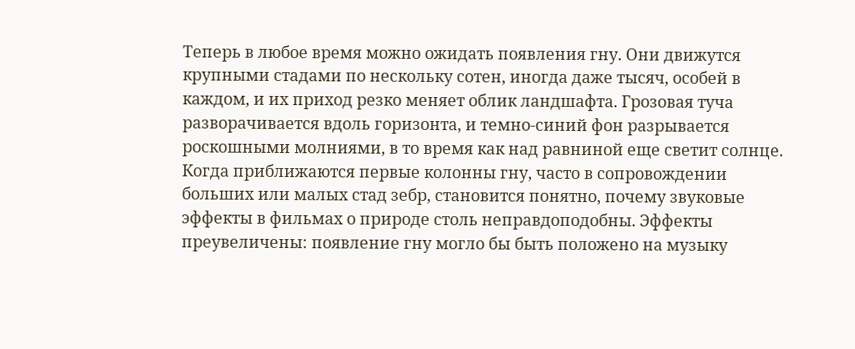Теперь в любое время можно ожидать появления гну. Они движутся крупными стадами по нескольку сотен, иногда даже тысяч, особей в каждом, и их приход резко меняет облик ландшафта. Грозовая туча разворачивается вдоль горизонта, и темно-синий фон разрывается роскошными молниями, в то время как над равниной еще светит солнце. Когда приближаются первые колонны гну, часто в сопровождении больших или малых стад зебр, становится понятно, почему звуковые эффекты в фильмах о природе столь неправдоподобны. Эффекты преувеличены: появление гну могло бы быть положено на музыку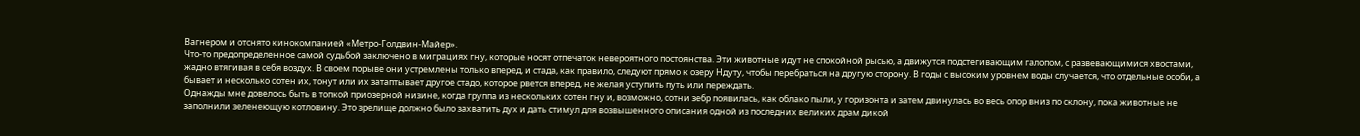Вагнером и отснято кинокомпанией «Метро-Голдвин-Майер».
Что-то предопределенное самой судьбой заключено в миграциях гну, которые носят отпечаток невероятного постоянства. Эти животные идут не спокойной рысью, а движутся подстегивающим галопом, с развевающимися хвостами, жадно втягивая в себя воздух. В своем порыве они устремлены только вперед, и стада, как правило, следуют прямо к озеру Ндуту, чтобы перебраться на другую сторону. В годы с высоким уровнем воды случается, что отдельные особи, а бывает и несколько сотен их, тонут или их затаптывает другое стадо, которое рвется вперед, не желая уступить путь или переждать.
Однажды мне довелось быть в топкой приозерной низине, когда группа из нескольких сотен гну и, возможно, сотни зебр появилась, как облако пыли, у горизонта и затем двинулась во весь опор вниз по склону, пока животные не заполнили зеленеющую котловину. Это зрелище должно было захватить дух и дать стимул для возвышенного описания одной из последних великих драм дикой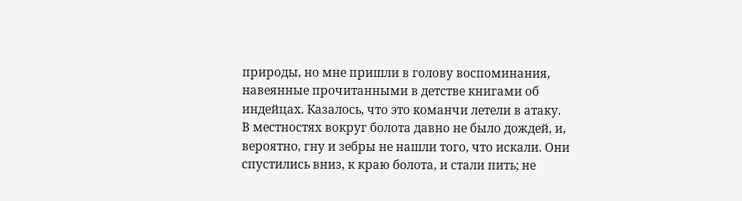природы, но мне пришли в голову воспоминания, навеянные прочитанными в детстве книгами об индейцах. Казалось, что это команчи летели в атаку.
В местностях вокруг болота давно не было дождей, и, вероятно, гну и зебры не нашли того, что искали. Они спустились вниз, к краю болота, и стали пить; не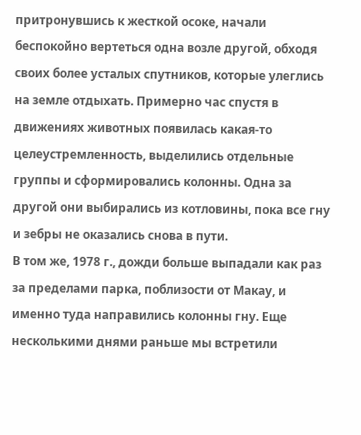притронувшись к жесткой осоке, начали беспокойно вертеться одна возле другой, обходя своих более усталых спутников, которые улеглись на земле отдыхать. Примерно час спустя в движениях животных появилась какая-то целеустремленность, выделились отдельные группы и сформировались колонны. Одна за другой они выбирались из котловины, пока все гну и зебры не оказались снова в пути.
В том же, 1978 г., дожди больше выпадали как раз за пределами парка, поблизости от Макау, и именно туда направились колонны гну. Еще несколькими днями раньше мы встретили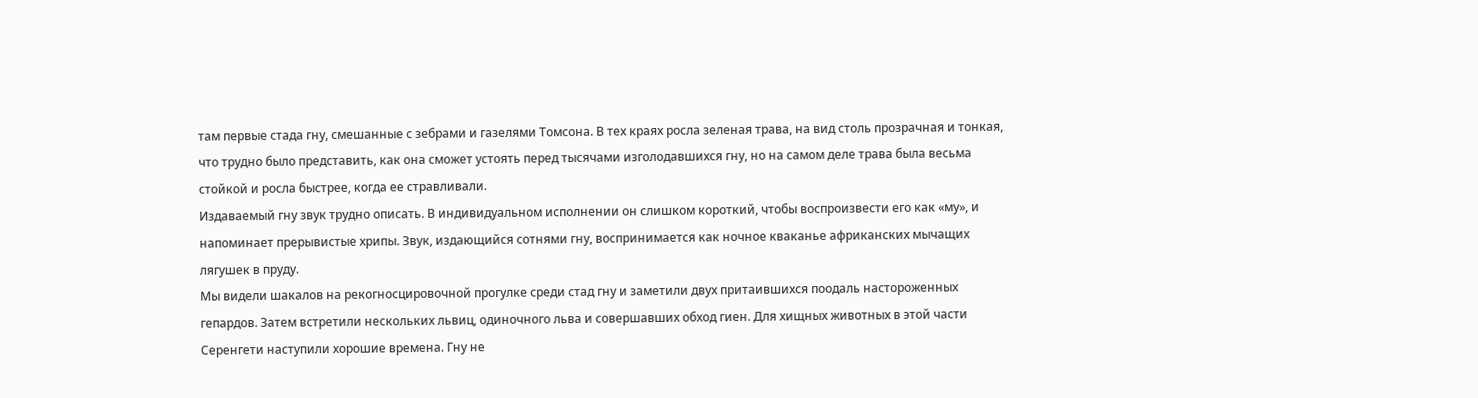там первые стада гну, смешанные с зебрами и газелями Томсона. В тех краях росла зеленая трава, на вид столь прозрачная и тонкая, что трудно было представить, как она сможет устоять перед тысячами изголодавшихся гну, но на самом деле трава была весьма стойкой и росла быстрее, когда ее стравливали.
Издаваемый гну звук трудно описать. В индивидуальном исполнении он слишком короткий, чтобы воспроизвести его как «му», и напоминает прерывистые хрипы. Звук, издающийся сотнями гну, воспринимается как ночное кваканье африканских мычащих лягушек в пруду.
Мы видели шакалов на рекогносцировочной прогулке среди стад гну и заметили двух притаившихся поодаль настороженных гепардов. Затем встретили нескольких львиц, одиночного льва и совершавших обход гиен. Для хищных животных в этой части Серенгети наступили хорошие времена. Гну не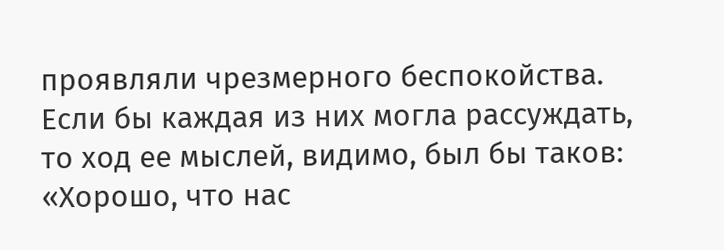проявляли чрезмерного беспокойства. Если бы каждая из них могла рассуждать, то ход ее мыслей, видимо, был бы таков: «Хорошо, что нас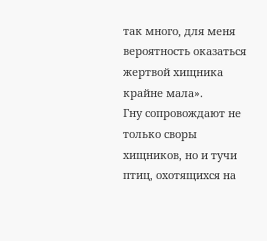так много, для меня вероятность оказаться жертвой хищника крайне мала».
Гну сопровождают не только своры хищников, но и тучи птиц, охотящихся на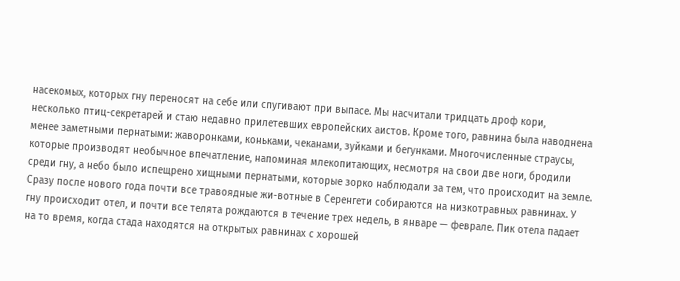насекомых, которых гну переносят на себе или спугивают при выпасе. Мы насчитали тридцать дроф кори, несколько птиц-секретарей и стаю недавно прилетевших европейских аистов. Кроме того, равнина была наводнена менее заметными пернатыми: жаворонками, коньками, чеканами, зуйками и бегунками. Многочисленные страусы, которые производят необычное впечатление, напоминая млекопитающих, несмотря на свои две ноги, бродили среди гну, а небо было испещрено хищными пернатыми, которые зорко наблюдали за тем, что происходит на земле.
Сразу после нового года почти все травоядные жи-вотные в Серенгети собираются на низкотравных равнинах. У гну происходит отел, и почти все телята рождаются в течение трех недель, в январе — феврале. Пик отела падает на то время, когда стада находятся на открытых равнинах с хорошей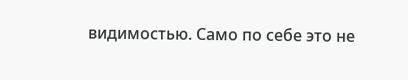видимостью. Само по себе это не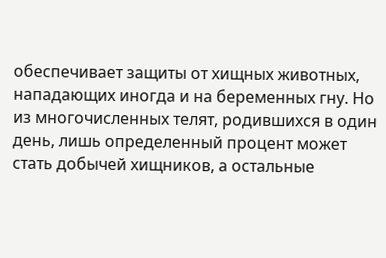обеспечивает защиты от хищных животных, нападающих иногда и на беременных гну. Но из многочисленных телят, родившихся в один день, лишь определенный процент может стать добычей хищников, а остальные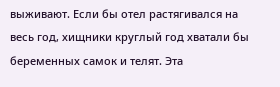выживают. Если бы отел растягивался на весь год, хищники круглый год хватали бы беременных самок и телят. Эта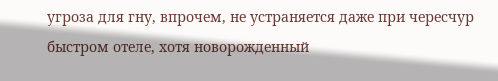угроза для гну, впрочем, не устраняется даже при чересчур быстром отеле, хотя новорожденный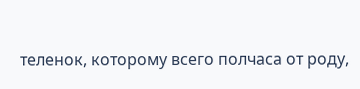теленок, которому всего полчаса от роду,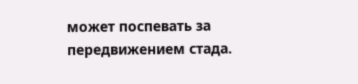может поспевать за передвижением стада.